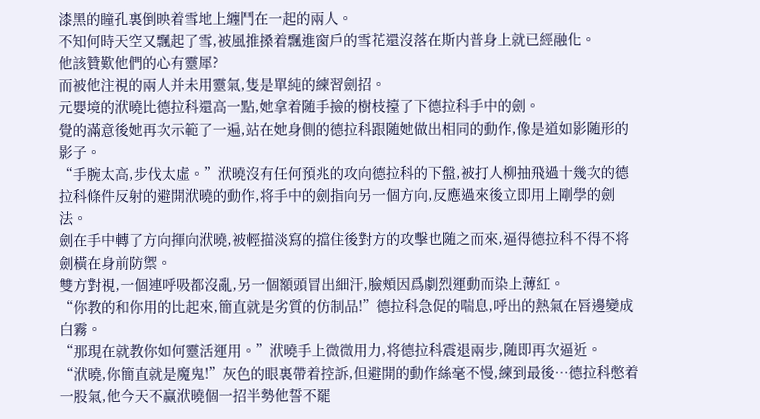漆黑的瞳孔裏倒映着雪地上纏鬥在一起的兩人。
不知何時天空又飄起了雪,被風推搡着飄進窗戶的雪花還沒落在斯内普身上就已經融化。
他該贊歎他們的心有靈犀?
而被他注視的兩人并未用靈氣,隻是單純的練習劍招。
元嬰境的洑曉比德拉科還高一點,她拿着随手撿的樹枝擡了下德拉科手中的劍。
覺的滿意後她再次示範了一遍,站在她身側的德拉科跟随她做出相同的動作,像是道如影随形的影子。
“手腕太高,步伐太虛。”洑曉沒有任何預兆的攻向德拉科的下盤,被打人柳抽飛過十幾次的德拉科條件反射的避開洑曉的動作,将手中的劍指向另一個方向,反應過來後立即用上剛學的劍法。
劍在手中轉了方向揮向洑曉,被輕描淡寫的擋住後對方的攻擊也随之而來,逼得德拉科不得不将劍橫在身前防禦。
雙方對視,一個連呼吸都沒亂,另一個額頭冒出細汗,臉頰因爲劇烈運動而染上薄紅。
“你教的和你用的比起來,簡直就是劣質的仿制品!”德拉科急促的喘息,呼出的熱氣在唇邊變成白霧。
“那現在就教你如何靈活運用。”洑曉手上微微用力,将德拉科震退兩步,随即再次逼近。
“洑曉,你簡直就是魔鬼!”灰色的眼裏帶着控訴,但避開的動作絲毫不慢,練到最後…德拉科憋着一股氣,他今天不赢洑曉個一招半勢他誓不罷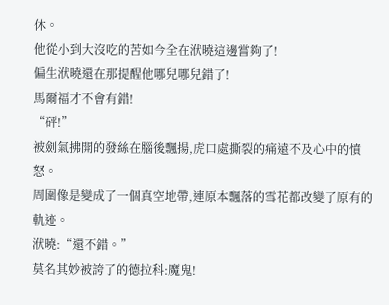休。
他從小到大沒吃的苦如今全在洑曉這邊嘗夠了!
偏生洑曉還在那提醒他哪兒哪兒錯了!
馬爾福才不會有錯!
“砰!”
被劍氣拂開的發絲在腦後飄揚,虎口處撕裂的痛遠不及心中的憤怒。
周圍像是變成了一個真空地帶,連原本飄落的雪花都改變了原有的軌迹。
洑曉:“還不錯。”
莫名其妙被誇了的德拉科:魔鬼!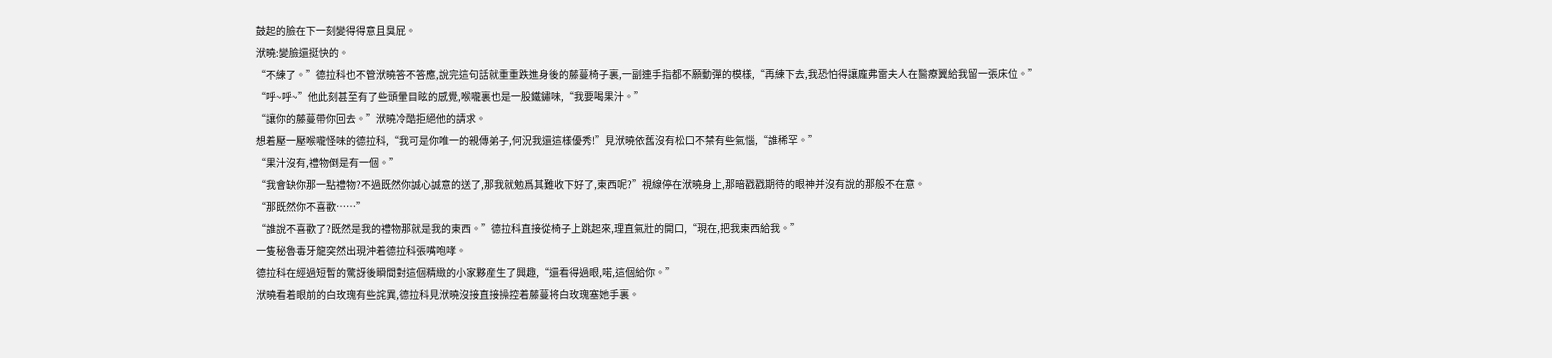鼓起的臉在下一刻變得得意且臭屁。
洑曉:變臉還挺快的。
“不練了。”德拉科也不管洑曉答不答應,說完這句話就重重跌進身後的藤蔓椅子裏,一副連手指都不願動彈的模樣,“再練下去,我恐怕得讓龐弗雷夫人在醫療翼給我留一張床位。”
“呼~呼~”他此刻甚至有了些頭暈目眩的感覺,喉嚨裏也是一股鐵鏽味,“我要喝果汁。”
“讓你的藤蔓帶你回去。”洑曉冷酷拒絕他的請求。
想着壓一壓喉嚨怪味的德拉科,“我可是你唯一的親傳弟子,何況我還這樣優秀!”見洑曉依舊沒有松口不禁有些氣惱,“誰稀罕。”
“果汁沒有,禮物倒是有一個。”
“我會缺你那一點禮物?不過既然你誠心誠意的送了,那我就勉爲其難收下好了,東西呢?”視線停在洑曉身上,那暗戳戳期待的眼神并沒有說的那般不在意。
“那既然你不喜歡……”
“誰說不喜歡了?既然是我的禮物那就是我的東西。”德拉科直接從椅子上跳起來,理直氣壯的開口,“現在,把我東西給我。”
一隻秘魯毒牙龍突然出現沖着德拉科張嘴咆哮。
德拉科在經過短暫的驚訝後瞬間對這個精緻的小家夥産生了興趣,“還看得過眼,喏,這個給你。”
洑曉看着眼前的白玫瑰有些詫異,德拉科見洑曉沒接直接操控着藤蔓将白玫瑰塞她手裏。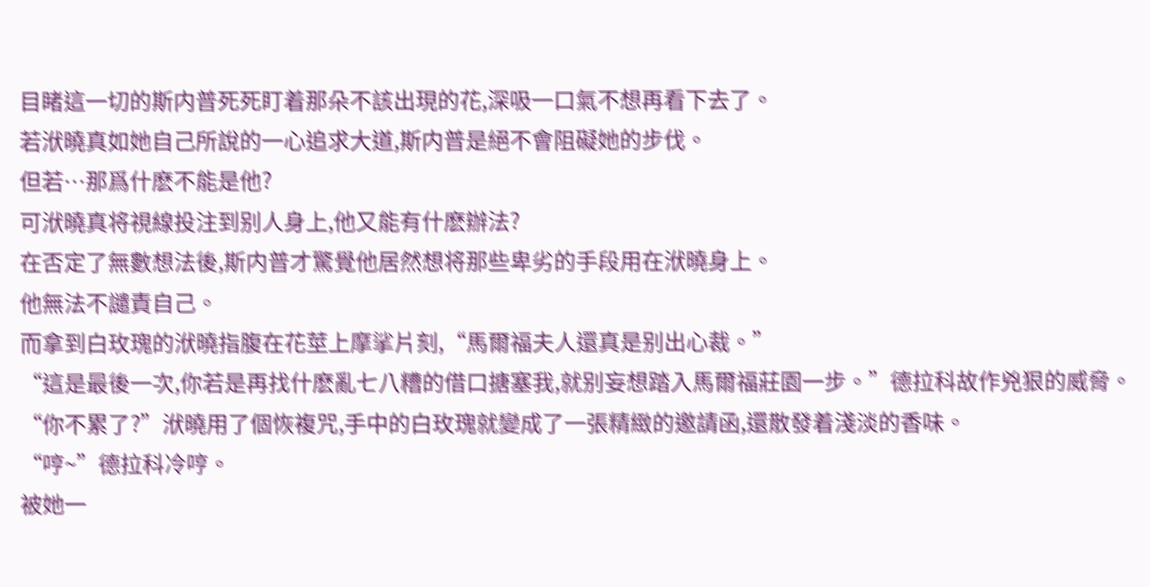目睹這一切的斯内普死死盯着那朵不該出現的花,深吸一口氣不想再看下去了。
若洑曉真如她自己所說的一心追求大道,斯内普是絕不會阻礙她的步伐。
但若…那爲什麽不能是他?
可洑曉真将視線投注到别人身上,他又能有什麽辦法?
在否定了無數想法後,斯内普才驚覺他居然想将那些卑劣的手段用在洑曉身上。
他無法不譴責自己。
而拿到白玫瑰的洑曉指腹在花莖上摩挲片刻,“馬爾福夫人還真是别出心裁。”
“這是最後一次,你若是再找什麽亂七八糟的借口搪塞我,就别妄想踏入馬爾福莊園一步。”德拉科故作兇狠的威脅。
“你不累了?”洑曉用了個恢複咒,手中的白玫瑰就變成了一張精緻的邀請函,還散發着淺淡的香味。
“哼~”德拉科冷哼。
被她一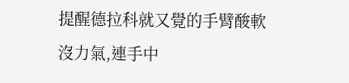提醒德拉科就又覺的手臂酸軟沒力氣,連手中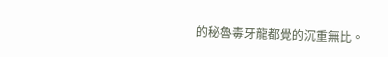的秘魯毒牙龍都覺的沉重無比。